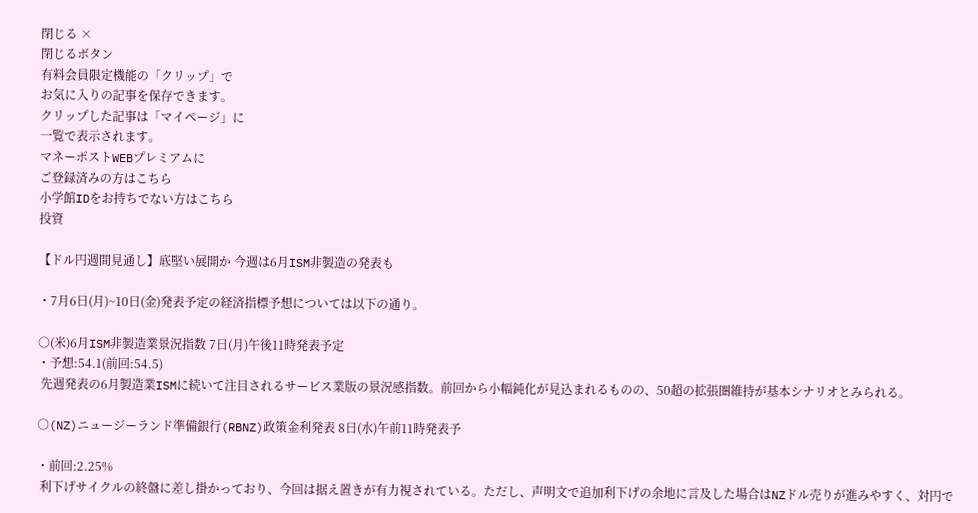閉じる ×
閉じるボタン
有料会員限定機能の「クリップ」で
お気に入りの記事を保存できます。
クリップした記事は「マイページ」に
一覧で表示されます。
マネーポストWEBプレミアムに
ご登録済みの方はこちら
小学館IDをお持ちでない方はこちら
投資

【ドル円週間見通し】底堅い展開か 今週は6月ISM非製造の発表も

・7月6日(月)~10日(金)発表予定の経済指標予想については以下の通り。

○(米)6月ISM非製造業景況指数 7日(月)午後11時発表予定
・予想:54.1(前回:54.5)
 先週発表の6月製造業ISMに続いて注目されるサービス業版の景況感指数。前回から小幅鈍化が見込まれるものの、50超の拡張圏維持が基本シナリオとみられる。

○(NZ)ニュージーランド準備銀行(RBNZ)政策金利発表 8日(水)午前11時発表予

・前回:2.25%
 利下げサイクルの終盤に差し掛かっており、今回は据え置きが有力視されている。ただし、声明文で追加利下げの余地に言及した場合はNZドル売りが進みやすく、対円で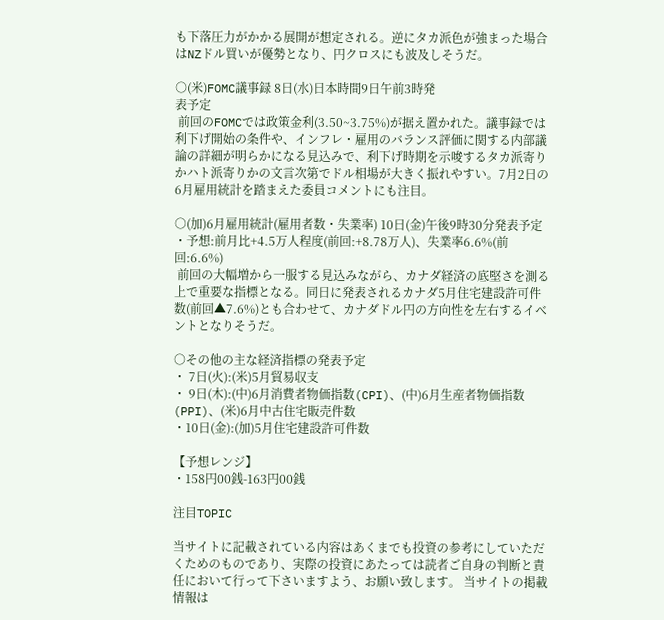も下落圧力がかかる展開が想定される。逆にタカ派色が強まった場合はNZドル買いが優勢となり、円クロスにも波及しそうだ。

○(米)FOMC議事録 8日(水)日本時間9日午前3時発
表予定
 前回のFOMCでは政策金利(3.50~3.75%)が据え置かれた。議事録では利下げ開始の条件や、インフレ・雇用のバランス評価に関する内部議論の詳細が明らかになる見込みで、利下げ時期を示唆するタカ派寄りかハト派寄りかの文言次第でドル相場が大きく振れやすい。7月2日の6月雇用統計を踏まえた委員コメントにも注目。

○(加)6月雇用統計(雇用者数・失業率) 10日(金)午後9時30分発表予定
・予想:前月比+4.5万人程度(前回:+8.78万人)、失業率6.6%(前回:6.6%)
 前回の大幅増から一服する見込みながら、カナダ経済の底堅さを測る上で重要な指標となる。同日に発表されるカナダ5月住宅建設許可件数(前回▲7.6%)とも合わせて、カナダドル円の方向性を左右するイベントとなりそうだ。

○その他の主な経済指標の発表予定
・ 7日(火):(米)5月貿易収支
・ 9日(木):(中)6月消費者物価指数(CPI)、(中)6月生産者物価指数(PPI)、(米)6月中古住宅販売件数
・10日(金):(加)5月住宅建設許可件数

【予想レンジ】
・158円00銭-163円00銭

注目TOPIC

当サイトに記載されている内容はあくまでも投資の参考にしていただくためのものであり、実際の投資にあたっては読者ご自身の判断と責任において行って下さいますよう、お願い致します。 当サイトの掲載情報は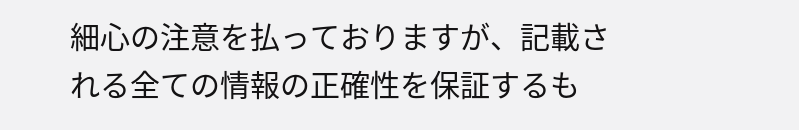細心の注意を払っておりますが、記載される全ての情報の正確性を保証するも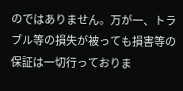のではありません。万が一、トラブル等の損失が被っても損害等の保証は一切行っておりま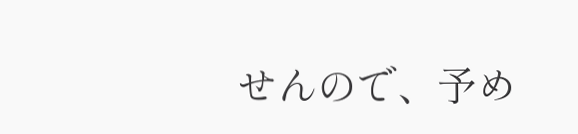せんので、予め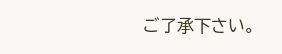ご了承下さい。